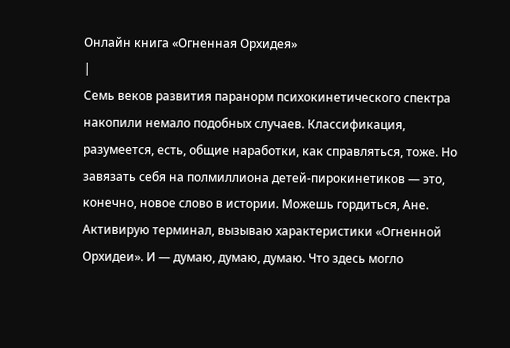Онлайн книга «Огненная Орхидея»
|
Семь веков развития паранорм психокинетического спектра накопили немало подобных случаев. Классификация, разумеется, есть, общие наработки, как справляться, тоже. Но завязать себя на полмиллиона детей-пирокинетиков — это, конечно, новое слово в истории. Можешь гордиться, Ане. Активирую терминал, вызываю характеристики «Огненной Орхидеи». И — думаю, думаю, думаю. Что здесь могло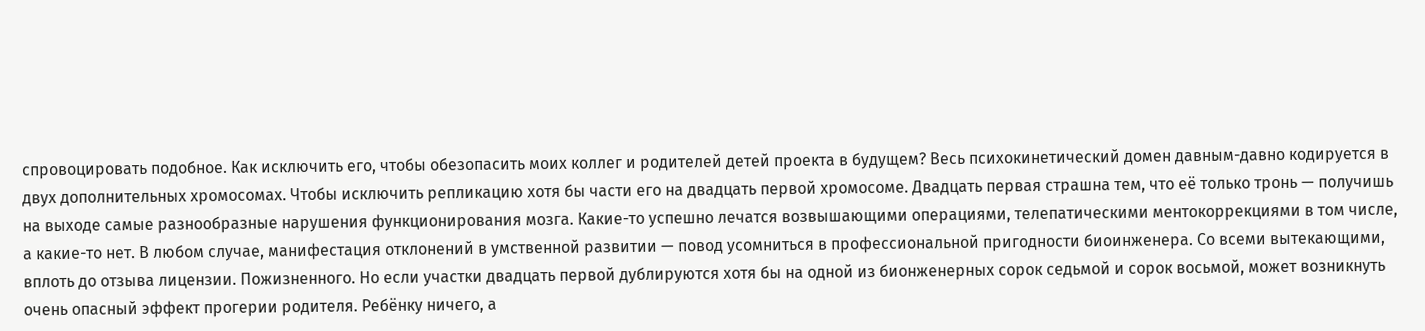спровоцировать подобное. Как исключить его, чтобы обезопасить моих коллег и родителей детей проекта в будущем? Весь психокинетический домен давным-давно кодируется в двух дополнительных хромосомах. Чтобы исключить репликацию хотя бы части его на двадцать первой хромосоме. Двадцать первая страшна тем, что её только тронь — получишь на выходе самые разнообразные нарушения функционирования мозга. Какие-то успешно лечатся возвышающими операциями, телепатическими ментокоррекциями в том числе, а какие-то нет. В любом случае, манифестация отклонений в умственной развитии — повод усомниться в профессиональной пригодности биоинженера. Со всеми вытекающими, вплоть до отзыва лицензии. Пожизненного. Но если участки двадцать первой дублируются хотя бы на одной из бионженерных сорок седьмой и сорок восьмой, может возникнуть очень опасный эффект прогерии родителя. Ребёнку ничего, а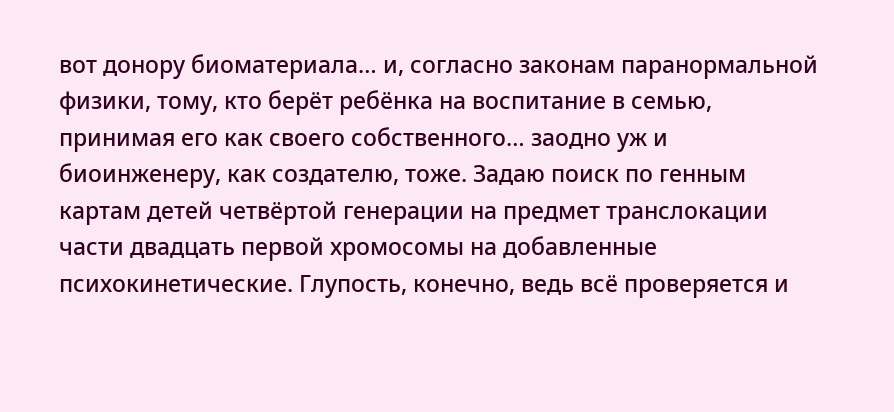вот донору биоматериала… и, согласно законам паранормальной физики, тому, кто берёт ребёнка на воспитание в семью, принимая его как своего собственного… заодно уж и биоинженеру, как создателю, тоже. Задаю поиск по генным картам детей четвёртой генерации на предмет транслокации части двадцать первой хромосомы на добавленные психокинетические. Глупость, конечно, ведь всё проверяется и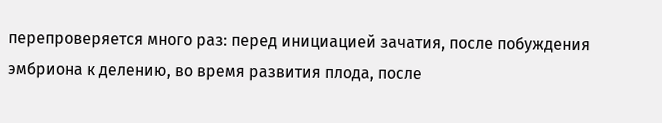перепроверяется много раз: перед инициацией зачатия, после побуждения эмбриона к делению, во время развития плода, после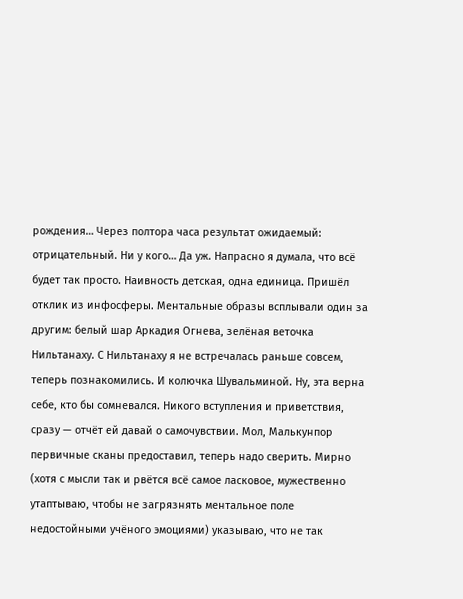рождения… Через полтора часа результат ожидаемый: отрицательный. Ни у кого… Да уж. Напрасно я думала, что всё будет так просто. Наивность детская, одна единица. Пришёл отклик из инфосферы. Ментальные образы всплывали один за другим: белый шар Аркадия Огнева, зелёная веточка Нильтанаху. С Нильтанаху я не встречалась раньше совсем, теперь познакомились. И колючка Шувальминой. Ну, эта верна себе, кто бы сомневался. Никого вступления и приветствия, сразу — отчёт ей давай о самочувствии. Мол, Малькунпор первичные сканы предоставил, теперь надо сверить. Мирно (хотя с мысли так и рвётся всё самое ласковое, мужественно утаптываю, чтобы не загрязнять ментальное поле недостойными учёного эмоциями) указываю, что не так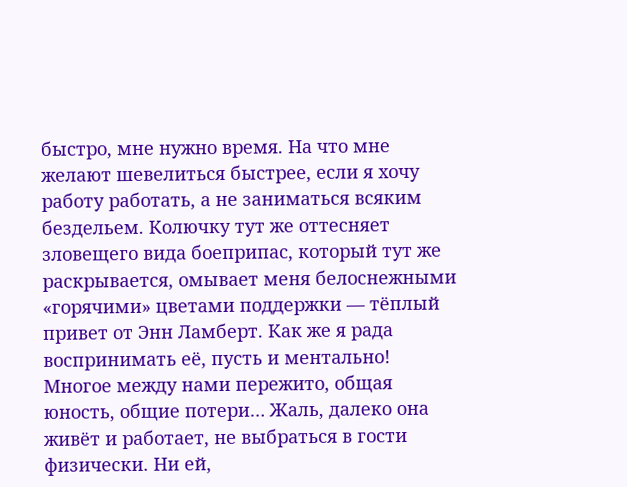быстро, мне нужно время. На что мне желают шевелиться быстрее, если я хочу работу работать, а не заниматься всяким бездельем. Колючку тут же оттесняет зловещего вида боеприпас, который тут же раскрывается, омывает меня белоснежными «горячими» цветами поддержки — тёплый привет от Энн Ламберт. Как же я рада воспринимать её, пусть и ментально! Многое между нами пережито, общая юность, общие потери… Жаль, далеко она живёт и работает, не выбраться в гости физически. Ни ей,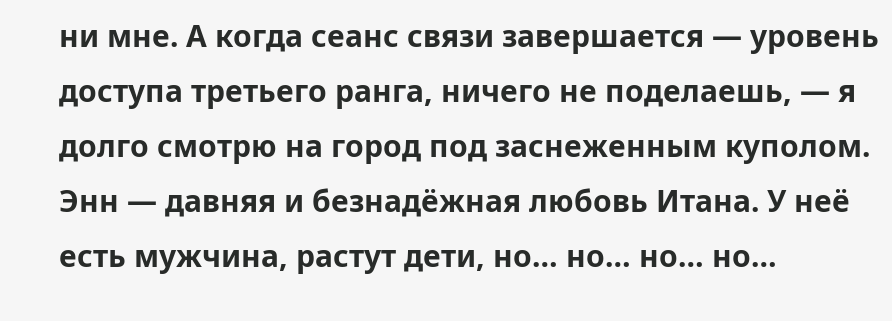ни мне. А когда сеанс связи завершается — уровень доступа третьего ранга, ничего не поделаешь, — я долго смотрю на город под заснеженным куполом. Энн — давняя и безнадёжная любовь Итана. У неё есть мужчина, растут дети, но… но… но… но…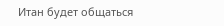Итан будет общаться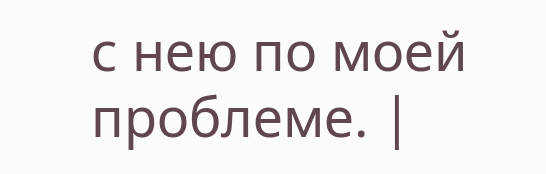с нею по моей проблеме. |